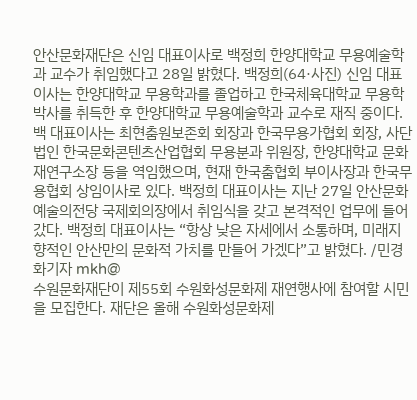안산문화재단은 신임 대표이사로 백정희 한양대학교 무용예술학과 교수가 취임했다고 28일 밝혔다. 백정희(64·사진) 신임 대표이사는 한양대학교 무용학과를 졸업하고 한국체육대학교 무용학 박사를 취득한 후 한양대학교 무용예술학과 교수로 재직 중이다. 백 대표이사는 최현춤원보존회 회장과 한국무용가협회 회장, 사단법인 한국문화콘텐츠산업협회 무용분과 위원장, 한양대학교 문화재연구소장 등을 역임했으며, 현재 한국춤협회 부이사장과 한국무용협회 상임이사로 있다. 백정희 대표이사는 지난 27일 안산문화예술의전당 국제회의장에서 취임식을 갖고 본격적인 업무에 들어갔다. 백정희 대표이사는 “항상 낮은 자세에서 소통하며, 미래지향적인 안산만의 문화적 가치를 만들어 가겠다”고 밝혔다. /민경화기자 mkh@
수원문화재단이 제55회 수원화성문화제 재연행사에 참여할 시민을 모집한다. 재단은 올해 수원화성문화제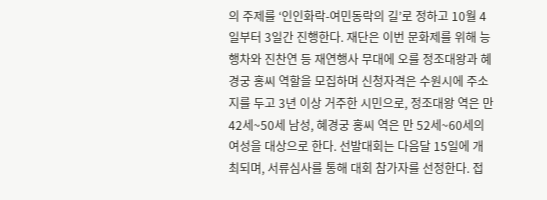의 주제를 ‘인인화락-여민동락의 길’로 정하고 10월 4일부터 3일간 진행한다. 재단은 이번 문화제를 위해 능행차와 진찬연 등 재연행사 무대에 오를 정조대왕과 혜경궁 홍씨 역할을 모집하며 신청자격은 수원시에 주소지를 두고 3년 이상 거주한 시민으로, 정조대왕 역은 만 42세~50세 남성, 혜경궁 홍씨 역은 만 52세~60세의 여성을 대상으로 한다. 선발대회는 다음달 15일에 개최되며, 서류심사를 통해 대회 참가자를 선정한다. 접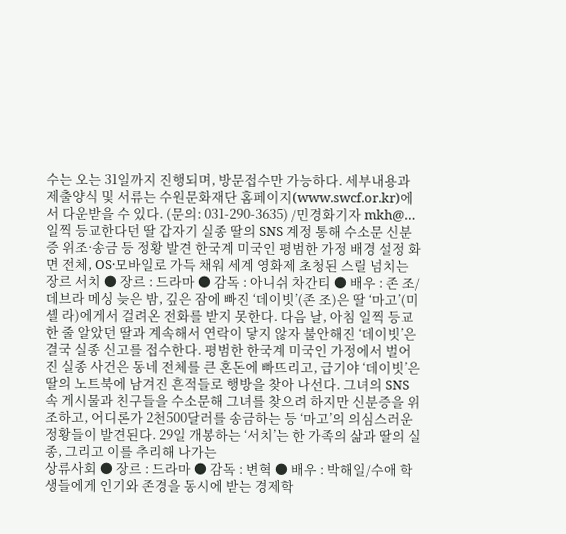수는 오는 31일까지 진행되며, 방문접수만 가능하다. 세부내용과 제출양식 및 서류는 수원문화재단 홈페이지(www.swcf.or.kr)에서 다운받을 수 있다. (문의: 031-290-3635) /민경화기자 mkh@…
일찍 등교한다던 딸 갑자기 실종 딸의 SNS 계정 통해 수소문 신분증 위조·송금 등 정황 발견 한국계 미국인 평범한 가정 배경 설정 화면 전체, OS·모바일로 가득 채워 세계 영화제 초청된 스릴 넘치는 장르 서치 ● 장르 : 드라마 ● 감독 : 아니쉬 차간티 ● 배우 : 존 조/데브라 메싱 늦은 밤, 깊은 잠에 빠진 ‘데이빗’(존 조)은 딸 ‘마고’(미셸 라)에게서 걸려온 전화를 받지 못한다. 다음 날, 아침 일찍 등교한 줄 알았던 딸과 계속해서 연락이 닿지 않자 불안해진 ‘데이빗’은 결국 실종 신고를 접수한다. 평범한 한국계 미국인 가정에서 벌어진 실종 사건은 동네 전체를 큰 혼돈에 빠뜨리고, 급기야 ‘데이빗’은 딸의 노트북에 남겨진 흔적들로 행방을 찾아 나선다. 그녀의 SNS 속 게시물과 친구들을 수소문해 그녀를 찾으려 하지만 신분증을 위조하고, 어디론가 2천500달러를 송금하는 등 ‘마고’의 의심스러운 정황들이 발견된다. 29일 개봉하는 ‘서치’는 한 가족의 삶과 딸의 실종, 그리고 이를 추리해 나가는
상류사회 ● 장르 : 드라마 ● 감독 : 변혁 ● 배우 : 박해일/수애 학생들에게 인기와 존경을 동시에 받는 경제학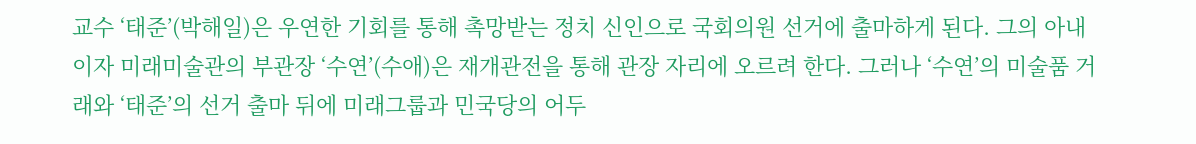교수 ‘태준’(박해일)은 우연한 기회를 통해 촉망받는 정치 신인으로 국회의원 선거에 출마하게 된다. 그의 아내이자 미래미술관의 부관장 ‘수연’(수애)은 재개관전을 통해 관장 자리에 오르려 한다. 그러나 ‘수연’의 미술품 거래와 ‘태준’의 선거 출마 뒤에 미래그룹과 민국당의 어두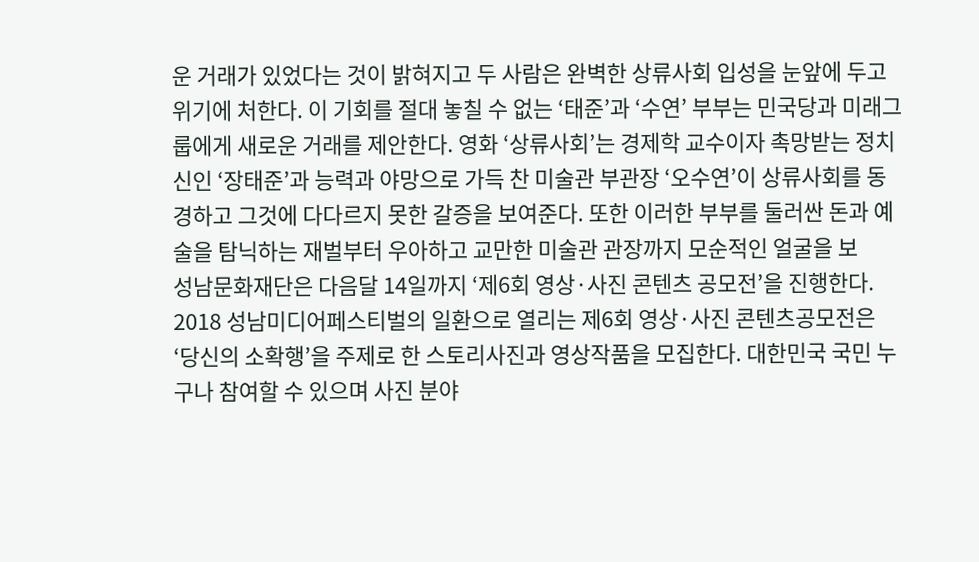운 거래가 있었다는 것이 밝혀지고 두 사람은 완벽한 상류사회 입성을 눈앞에 두고 위기에 처한다. 이 기회를 절대 놓칠 수 없는 ‘태준’과 ‘수연’ 부부는 민국당과 미래그룹에게 새로운 거래를 제안한다. 영화 ‘상류사회’는 경제학 교수이자 촉망받는 정치 신인 ‘장태준’과 능력과 야망으로 가득 찬 미술관 부관장 ‘오수연’이 상류사회를 동경하고 그것에 다다르지 못한 갈증을 보여준다. 또한 이러한 부부를 둘러싼 돈과 예술을 탐닉하는 재벌부터 우아하고 교만한 미술관 관장까지 모순적인 얼굴을 보
성남문화재단은 다음달 14일까지 ‘제6회 영상·사진 콘텐츠 공모전’을 진행한다. 2018 성남미디어페스티벌의 일환으로 열리는 제6회 영상·사진 콘텐츠공모전은 ‘당신의 소확행’을 주제로 한 스토리사진과 영상작품을 모집한다. 대한민국 국민 누구나 참여할 수 있으며 사진 분야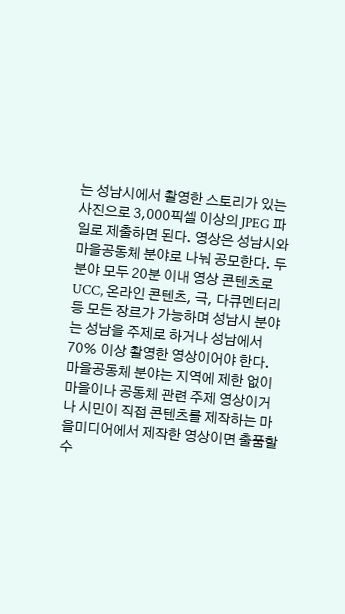는 성남시에서 촬영한 스토리가 있는 사진으로 3,000픽셀 이상의 JPEG 파일로 제출하면 된다. 영상은 성남시와 마을공동체 분야로 나눠 공모한다. 두 분야 모두 20분 이내 영상 콘텐츠로 UCC, 온라인 콘텐츠, 극, 다큐멘터리 등 모든 장르가 가능하며 성남시 분야는 성남을 주제로 하거나 성남에서 70% 이상 촬영한 영상이어야 한다. 마을공동체 분야는 지역에 제한 없이 마을이나 공동체 관련 주제 영상이거나 시민이 직접 콘텐츠를 제작하는 마을미디어에서 제작한 영상이면 출품할 수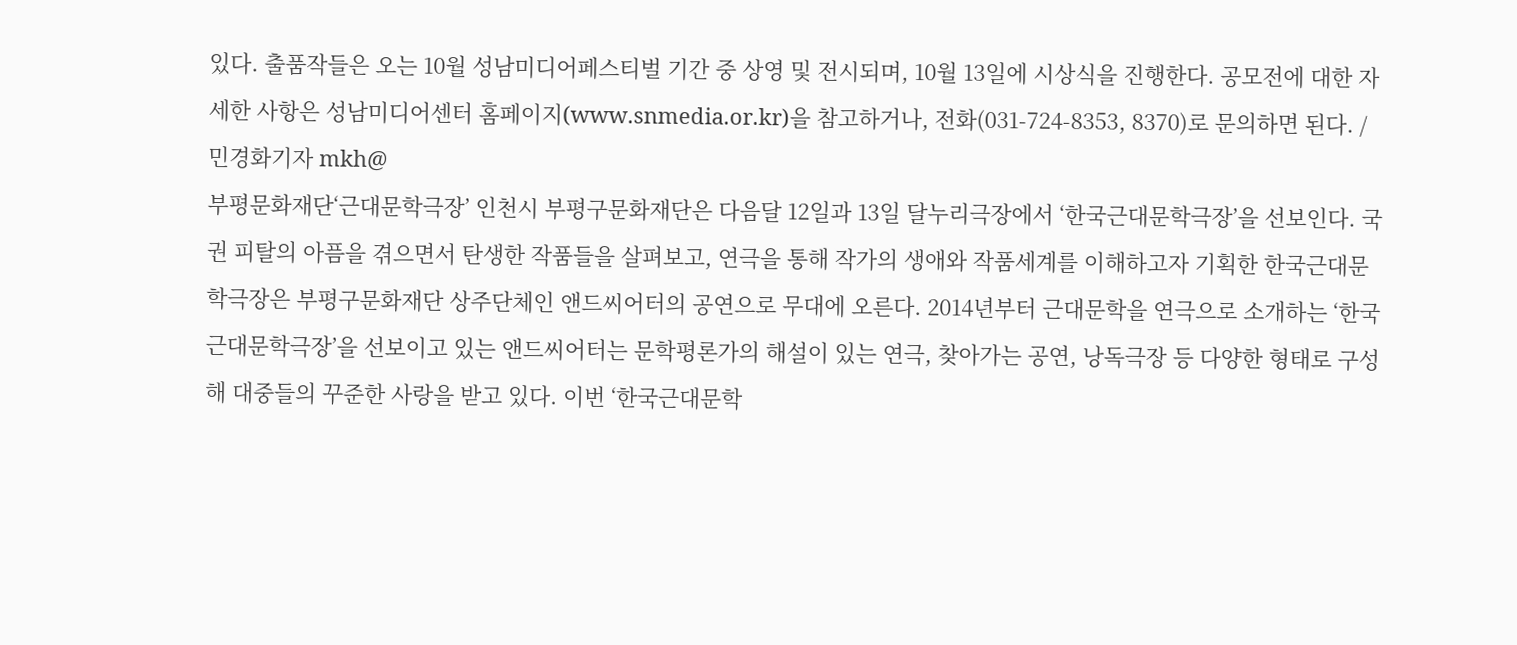있다. 출품작들은 오는 10월 성남미디어페스티벌 기간 중 상영 및 전시되며, 10월 13일에 시상식을 진행한다. 공모전에 대한 자세한 사항은 성남미디어센터 홈페이지(www.snmedia.or.kr)을 참고하거나, 전화(031-724-8353, 8370)로 문의하면 된다. /민경화기자 mkh@
부평문화재단‘근대문학극장’ 인천시 부평구문화재단은 다음달 12일과 13일 달누리극장에서 ‘한국근대문학극장’을 선보인다. 국권 피탈의 아픔을 겪으면서 탄생한 작품들을 살펴보고, 연극을 통해 작가의 생애와 작품세계를 이해하고자 기획한 한국근대문학극장은 부평구문화재단 상주단체인 앤드씨어터의 공연으로 무대에 오른다. 2014년부터 근대문학을 연극으로 소개하는 ‘한국근대문학극장’을 선보이고 있는 앤드씨어터는 문학평론가의 해설이 있는 연극, 찾아가는 공연, 낭독극장 등 다양한 형태로 구성해 대중들의 꾸준한 사랑을 받고 있다. 이번 ‘한국근대문학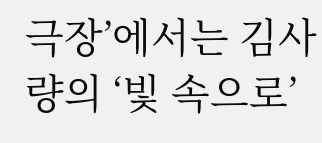극장’에서는 김사량의 ‘빛 속으로’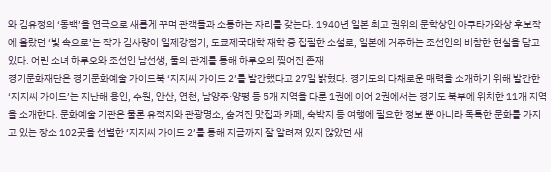와 김유정의 ‘동백’을 연극으로 새롭게 꾸며 관객들과 소통하는 자리를 갖는다. 1940년 일본 최고 권위의 문학상인 아쿠타가와상 후보작에 올랐던 ‘빛 속으로’는 작가 김사량이 일제강점기, 도쿄제국대학 재학 중 집필한 소설로, 일본에 거주하는 조선인의 비참한 현실을 담고 있다. 어린 소녀 하루오와 조선인 남선생, 둘의 관계를 통해 하루오의 찢어진 존재
경기문화재단은 경기문화예술 가이드북 ‘지지씨 가이드 2’를 발간했다고 27일 밝혔다. 경기도의 다채로운 매력을 소개하기 위해 발간한 ‘지지씨 가이드’는 지난해 용인, 수원, 안산, 연천, 남양주·양평 등 5개 지역을 다룬 1권에 이어 2권에서는 경기도 북부에 위치한 11개 지역을 소개한다. 문화예술 기관은 물론 유적지와 관광명소, 숨겨진 맛집과 카페, 숙박지 등 여행에 필요한 정보 뿐 아니라 독특한 문화를 가지고 있는 장소 102곳을 선별한 ‘지지씨 가이드 2’를 통해 지금까지 잘 알려져 있지 않았던 새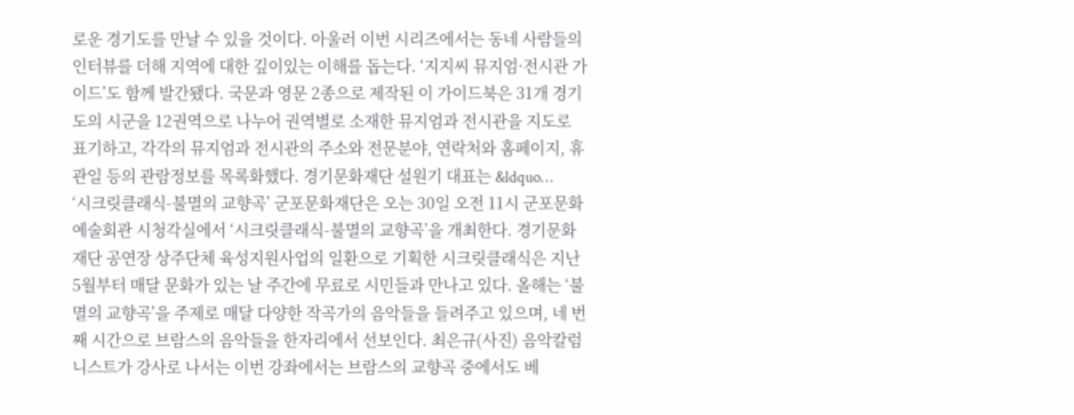로운 경기도를 만날 수 있을 것이다. 아울러 이번 시리즈에서는 동네 사람들의 인터뷰를 더해 지역에 대한 깊이있는 이해를 돕는다. ‘지지씨 뮤지엄·전시관 가이드’도 함께 발간됐다. 국문과 영문 2종으로 제작된 이 가이드북은 31개 경기도의 시군을 12권역으로 나누어 권역별로 소재한 뮤지엄과 전시관을 지도로 표기하고, 각각의 뮤지엄과 전시관의 주소와 전문분야, 연락처와 홈페이지, 휴관일 등의 관람정보를 목록화했다. 경기문화재단 설원기 대표는 &ldquo…
‘시크릿클래식-불멸의 교향곡’ 군포문화재단은 오는 30일 오전 11시 군포문화예술회관 시청각실에서 ‘시크릿클래식-불멸의 교향곡’을 개최한다. 경기문화재단 공연장 상주단체 육성지원사업의 일환으로 기획한 시크릿클래식은 지난 5월부터 매달 문화가 있는 날 주간에 무료로 시민들과 만나고 있다. 올해는 ‘불멸의 교향곡’을 주제로 매달 다양한 작곡가의 음악들을 들려주고 있으며, 네 번째 시간으로 브람스의 음악들을 한자리에서 선보인다. 최은규(사진) 음악칼럼니스트가 강사로 나서는 이번 강좌에서는 브람스의 교향곡 중에서도 베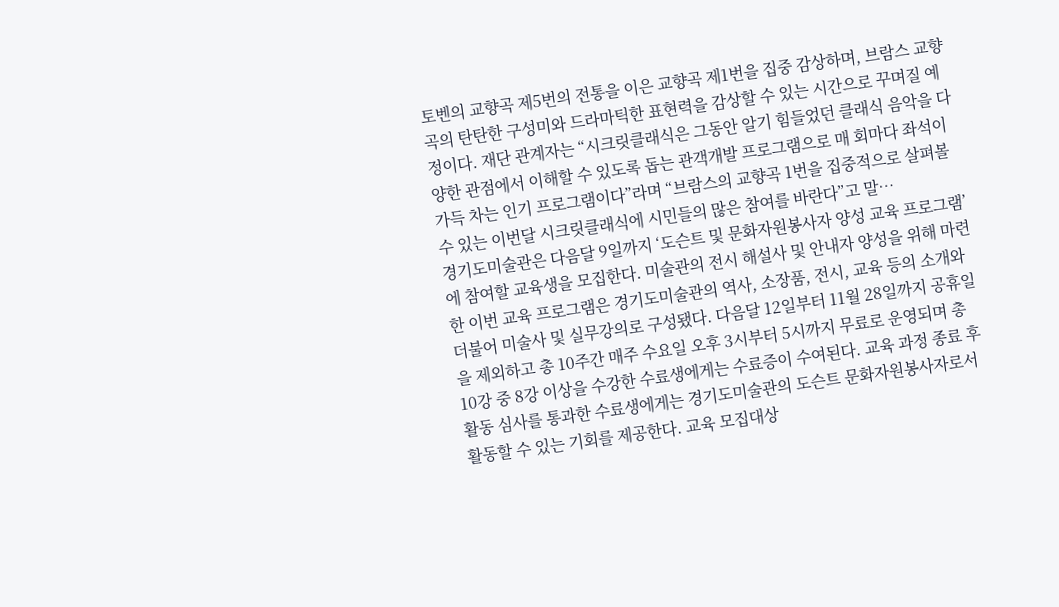토벤의 교향곡 제5번의 전통을 이은 교향곡 제1번을 집중 감상하며, 브람스 교향곡의 탄탄한 구성미와 드라마틱한 표현력을 감상할 수 있는 시간으로 꾸며질 예정이다. 재단 관계자는 “시크릿클래식은 그동안 알기 힘들었던 클래식 음악을 다양한 관점에서 이해할 수 있도록 돕는 관객개발 프로그램으로 매 회마다 좌석이 가득 차는 인기 프로그램이다”라며 “브람스의 교향곡 1번을 집중적으로 살펴볼 수 있는 이번달 시크릿클래식에 시민들의 많은 참여를 바란다”고 말…
경기도미술관은 다음달 9일까지 ‘도슨트 및 문화자원봉사자 양성 교육 프로그램’에 참여할 교육생을 모집한다. 미술관의 전시 해설사 및 안내자 양성을 위해 마련한 이번 교육 프로그램은 경기도미술관의 역사, 소장품, 전시, 교육 등의 소개와 더불어 미술사 및 실무강의로 구성됐다. 다음달 12일부터 11월 28일까지 공휴일을 제외하고 총 10주간 매주 수요일 오후 3시부터 5시까지 무료로 운영되며 총 10강 중 8강 이상을 수강한 수료생에게는 수료증이 수여된다. 교육 과정 종료 후 활동 심사를 통과한 수료생에게는 경기도미술관의 도슨트 문화자원봉사자로서 활동할 수 있는 기회를 제공한다. 교육 모집대상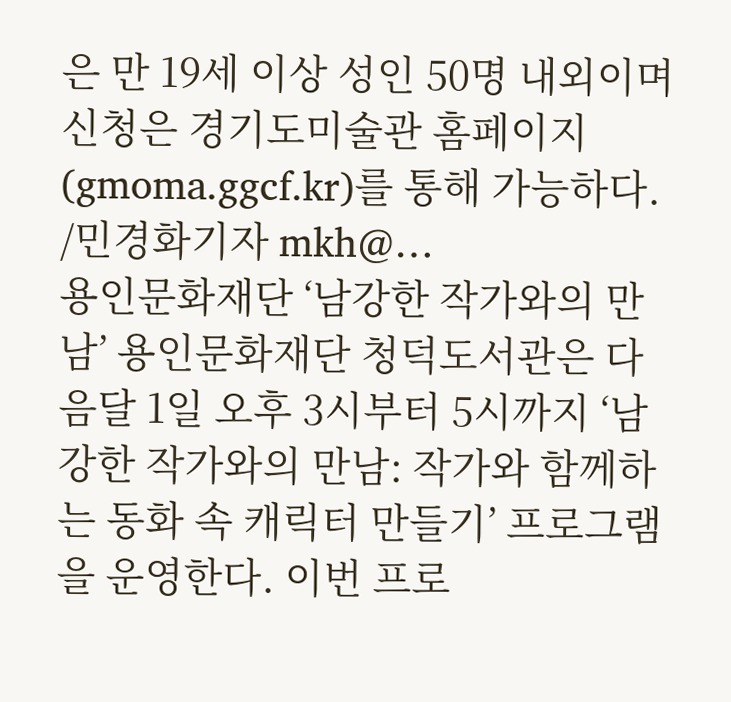은 만 19세 이상 성인 50명 내외이며 신청은 경기도미술관 홈페이지(gmoma.ggcf.kr)를 통해 가능하다. /민경화기자 mkh@…
용인문화재단 ‘남강한 작가와의 만남’ 용인문화재단 청덕도서관은 다음달 1일 오후 3시부터 5시까지 ‘남강한 작가와의 만남: 작가와 함께하는 동화 속 캐릭터 만들기’ 프로그램을 운영한다. 이번 프로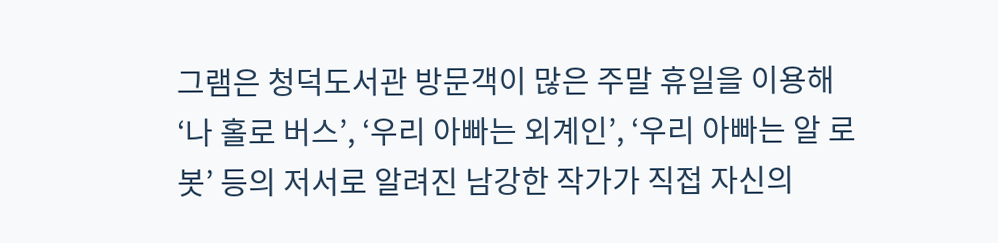그램은 청덕도서관 방문객이 많은 주말 휴일을 이용해 ‘나 홀로 버스’, ‘우리 아빠는 외계인’, ‘우리 아빠는 알 로봇’ 등의 저서로 알려진 남강한 작가가 직접 자신의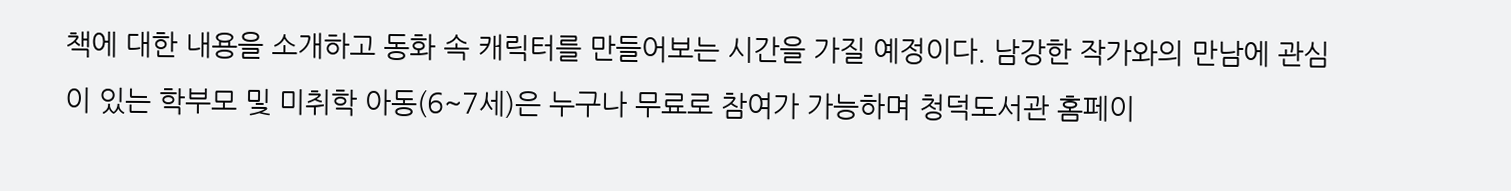책에 대한 내용을 소개하고 동화 속 캐릭터를 만들어보는 시간을 가질 예정이다. 남강한 작가와의 만남에 관심이 있는 학부모 및 미취학 아동(6~7세)은 누구나 무료로 참여가 가능하며 청덕도서관 홈페이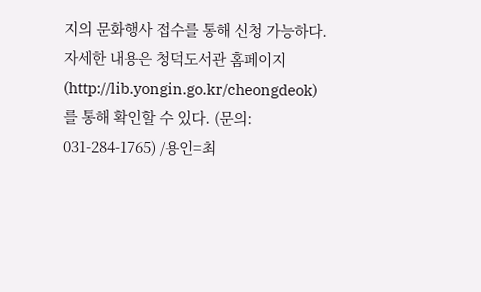지의 문화행사 접수를 통해 신청 가능하다. 자세한 내용은 청덕도서관 홈페이지(http://lib.yongin.go.kr/cheongdeok)를 통해 확인할 수 있다. (문의: 031-284-1765) /용인=최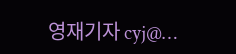영재기자 cyj@…